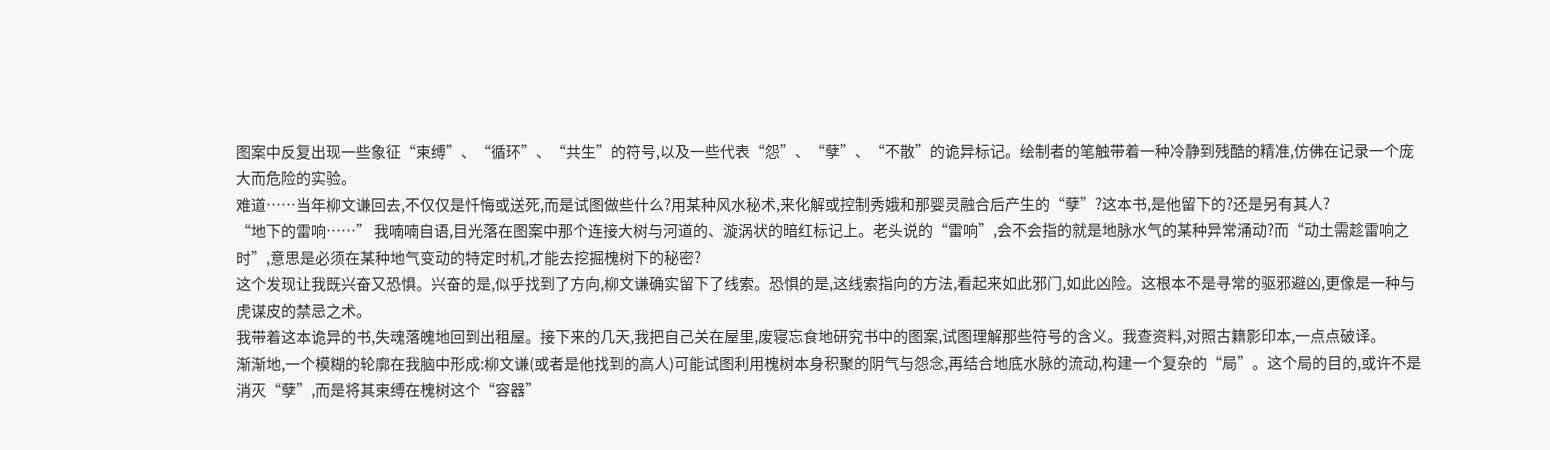图案中反复出现一些象征“束缚”、“循环”、“共生”的符号,以及一些代表“怨”、“孽”、“不散”的诡异标记。绘制者的笔触带着一种冷静到残酷的精准,仿佛在记录一个庞大而危险的实验。
难道……当年柳文谦回去,不仅仅是忏悔或送死,而是试图做些什么?用某种风水秘术,来化解或控制秀娥和那婴灵融合后产生的“孽”?这本书,是他留下的?还是另有其人?
“地下的雷响……” 我喃喃自语,目光落在图案中那个连接大树与河道的、漩涡状的暗红标记上。老头说的“雷响”,会不会指的就是地脉水气的某种异常涌动?而“动土需趁雷响之时”,意思是必须在某种地气变动的特定时机,才能去挖掘槐树下的秘密?
这个发现让我既兴奋又恐惧。兴奋的是,似乎找到了方向,柳文谦确实留下了线索。恐惧的是,这线索指向的方法,看起来如此邪门,如此凶险。这根本不是寻常的驱邪避凶,更像是一种与虎谋皮的禁忌之术。
我带着这本诡异的书,失魂落魄地回到出租屋。接下来的几天,我把自己关在屋里,废寝忘食地研究书中的图案,试图理解那些符号的含义。我查资料,对照古籍影印本,一点点破译。
渐渐地,一个模糊的轮廓在我脑中形成:柳文谦(或者是他找到的高人)可能试图利用槐树本身积聚的阴气与怨念,再结合地底水脉的流动,构建一个复杂的“局”。这个局的目的,或许不是消灭“孽”,而是将其束缚在槐树这个“容器”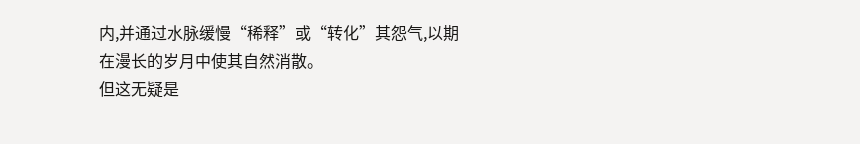内,并通过水脉缓慢“稀释”或“转化”其怨气,以期在漫长的岁月中使其自然消散。
但这无疑是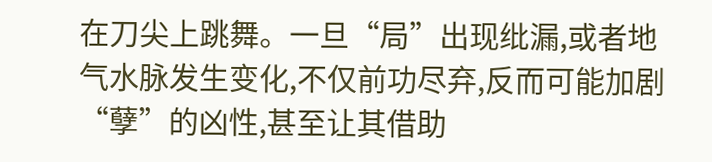在刀尖上跳舞。一旦“局”出现纰漏,或者地气水脉发生变化,不仅前功尽弃,反而可能加剧“孽”的凶性,甚至让其借助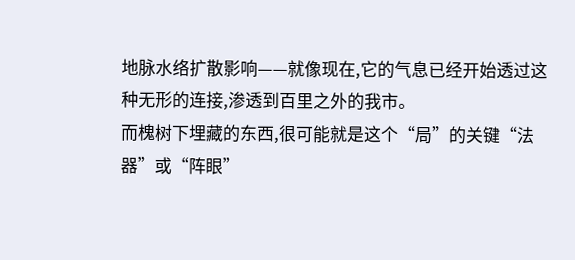地脉水络扩散影响——就像现在,它的气息已经开始透过这种无形的连接,渗透到百里之外的我市。
而槐树下埋藏的东西,很可能就是这个“局”的关键“法器”或“阵眼”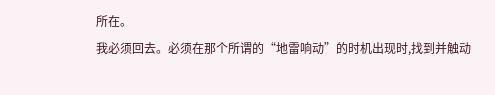所在。
我必须回去。必须在那个所谓的“地雷响动”的时机出现时,找到并触动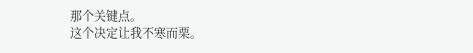那个关键点。
这个决定让我不寒而栗。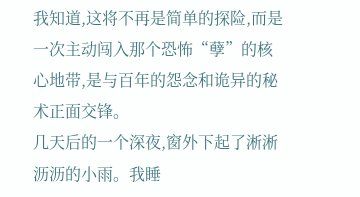我知道,这将不再是简单的探险,而是一次主动闯入那个恐怖“孽”的核心地带,是与百年的怨念和诡异的秘术正面交锋。
几天后的一个深夜,窗外下起了淅淅沥沥的小雨。我睡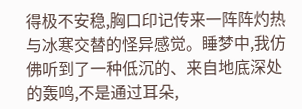得极不安稳,胸口印记传来一阵阵灼热与冰寒交替的怪异感觉。睡梦中,我仿佛听到了一种低沉的、来自地底深处的轰鸣,不是通过耳朵,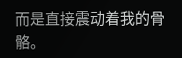而是直接震动着我的骨骼。